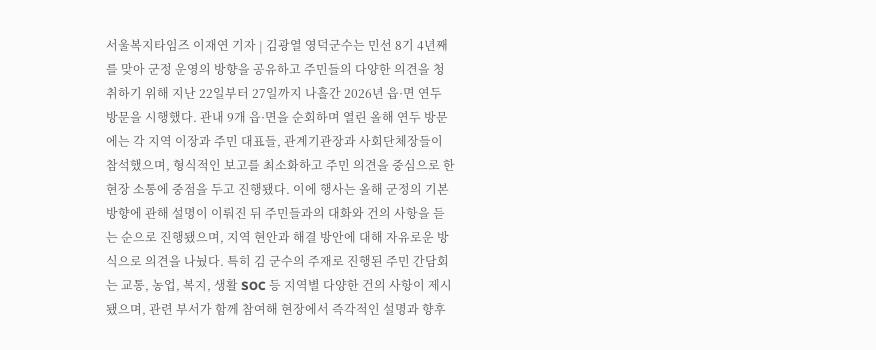서울복지타임즈 이재연 기자 | 김광열 영덕군수는 민선 8기 4년째를 맞아 군정 운영의 방향을 공유하고 주민들의 다양한 의견을 청취하기 위해 지난 22일부터 27일까지 나흘간 2026년 읍·면 연두 방문을 시행했다. 관내 9개 읍·면을 순회하며 열린 올해 연두 방문에는 각 지역 이장과 주민 대표들, 관계기관장과 사회단체장들이 참석했으며, 형식적인 보고를 최소화하고 주민 의견을 중심으로 한 현장 소통에 중점을 두고 진행됐다. 이에 행사는 올해 군정의 기본 방향에 관해 설명이 이뤄진 뒤 주민들과의 대화와 건의 사항을 듣는 순으로 진행됐으며, 지역 현안과 해결 방안에 대해 자유로운 방식으로 의견을 나눴다. 특히 김 군수의 주재로 진행된 주민 간담회는 교통, 농업, 복지, 생활 SOC 등 지역별 다양한 건의 사항이 제시됐으며, 관련 부서가 함께 참여해 현장에서 즉각적인 설명과 향후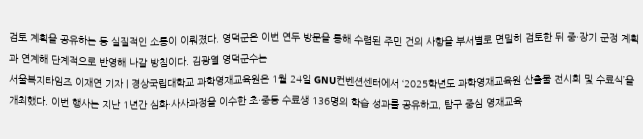검토 계획을 공유하는 등 실질적인 소통이 이뤄졌다. 영덕군은 이번 연두 방문을 통해 수렴된 주민 건의 사항을 부서별로 면밀히 검토한 뒤 중·장기 군정 계획과 연계해 단계적으로 반영해 나갈 방침이다. 김광열 영덕군수는
서울복지타임즈 이재연 기자 | 경상국립대학교 과학영재교육원은 1월 24일 GNU컨벤션센터에서 ‘2025학년도 과학영재교육원 산출물 전시회 및 수료식’을 개최했다. 이번 행사는 지난 1년간 심화·사사과정을 이수한 초·중등 수료생 136명의 학습 성과를 공유하고, 탐구 중심 영재교육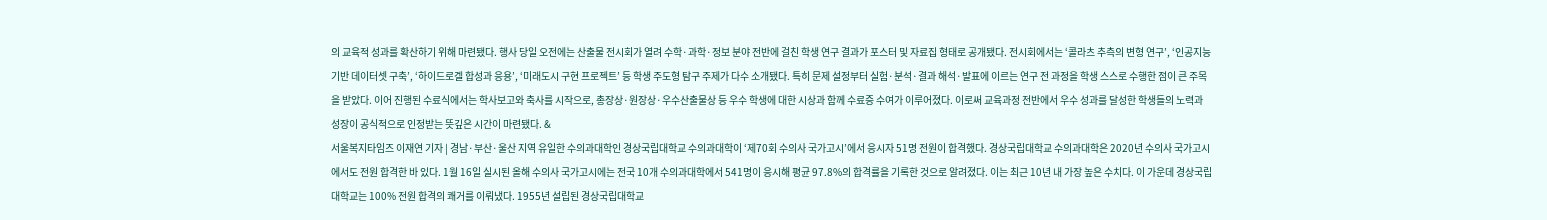의 교육적 성과를 확산하기 위해 마련됐다. 행사 당일 오전에는 산출물 전시회가 열려 수학·과학·정보 분야 전반에 걸친 학생 연구 결과가 포스터 및 자료집 형태로 공개됐다. 전시회에서는 ‘콜라츠 추측의 변형 연구’, ‘인공지능 기반 데이터셋 구축’, ‘하이드로겔 합성과 응용’, ‘미래도시 구현 프로젝트’ 등 학생 주도형 탐구 주제가 다수 소개됐다. 특히 문제 설정부터 실험·분석·결과 해석·발표에 이르는 연구 전 과정을 학생 스스로 수행한 점이 큰 주목을 받았다. 이어 진행된 수료식에서는 학사보고와 축사를 시작으로, 총장상·원장상·우수산출물상 등 우수 학생에 대한 시상과 함께 수료증 수여가 이루어졌다. 이로써 교육과정 전반에서 우수 성과를 달성한 학생들의 노력과 성장이 공식적으로 인정받는 뜻깊은 시간이 마련됐다. &
서울복지타임즈 이재연 기자 | 경남·부산·울산 지역 유일한 수의과대학인 경상국립대학교 수의과대학이 ‘제70회 수의사 국가고시’에서 응시자 51명 전원이 합격했다. 경상국립대학교 수의과대학은 2020년 수의사 국가고시에서도 전원 합격한 바 있다. 1월 16일 실시된 올해 수의사 국가고시에는 전국 10개 수의과대학에서 541명이 응시해 평균 97.8%의 합격률을 기록한 것으로 알려졌다. 이는 최근 10년 내 가장 높은 수치다. 이 가운데 경상국립대학교는 100% 전원 합격의 쾌거를 이뤄냈다. 1955년 설립된 경상국립대학교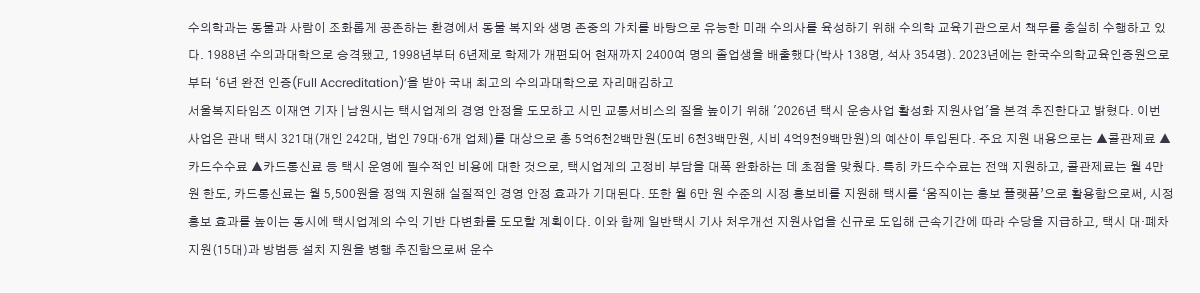수의학과는 동물과 사람이 조화롭게 공존하는 환경에서 동물 복지와 생명 존중의 가치를 바탕으로 유능한 미래 수의사를 육성하기 위해 수의학 교육기관으로서 책무를 충실히 수행하고 있다. 1988년 수의과대학으로 승격됐고, 1998년부터 6년제로 학제가 개편되어 현재까지 2400여 명의 졸업생을 배출했다(박사 138명, 석사 354명). 2023년에는 한국수의학교육인증원으로부터 ‘6년 완전 인증(Full Accreditation)’을 받아 국내 최고의 수의과대학으로 자리매김하고
서울복지타임즈 이재연 기자 | 남원시는 택시업계의 경영 안정을 도모하고 시민 교통서비스의 질을 높이기 위해 '2026년 택시 운송사업 활성화 지원사업'을 본격 추진한다고 밝혔다. 이번 사업은 관내 택시 321대(개인 242대, 법인 79대·6개 업체)를 대상으로 총 5억6천2백만원(도비 6천3백만원, 시비 4억9천9백만원)의 예산이 투입된다. 주요 지원 내용으로는 ▲콜관제료 ▲카드수수료 ▲카드통신료 등 택시 운영에 필수적인 비용에 대한 것으로, 택시업계의 고정비 부담을 대폭 완화하는 데 초점을 맞췄다. 특히 카드수수료는 전액 지원하고, 콜관제료는 월 4만 원 한도, 카드통신료는 월 5,500원을 정액 지원해 실질적인 경영 안정 효과가 기대된다. 또한 월 6만 원 수준의 시정 홍보비를 지원해 택시를 ‘움직이는 홍보 플랫폼’으로 활용함으로써, 시정 홍보 효과를 높이는 동시에 택시업계의 수익 기반 다변화를 도모할 계획이다. 이와 함께 일반택시 기사 처우개선 지원사업을 신규로 도입해 근속기간에 따라 수당을 지급하고, 택시 대·폐차 지원(15대)과 방범등 설치 지원을 병행 추진함으로써 운수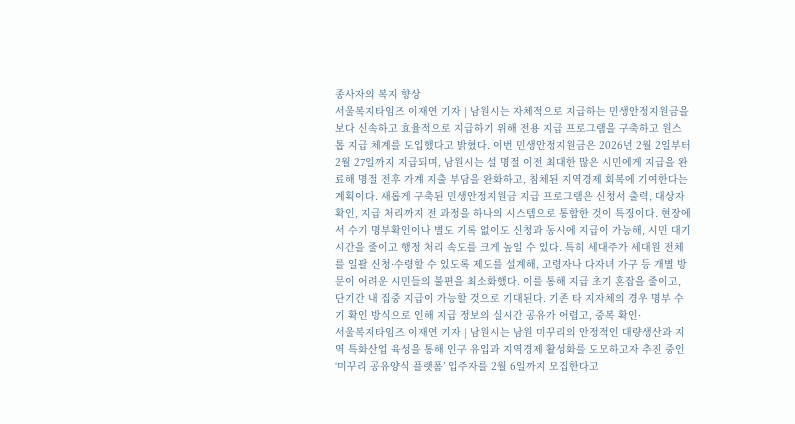종사자의 복지 향상
서울복지타임즈 이재연 기자 | 남원시는 자체적으로 지급하는 민생안정지원금을 보다 신속하고 효율적으로 지급하기 위해 전용 지급 프로그램을 구축하고 원스톱 지급 체계를 도입했다고 밝혔다. 이번 민생안정지원금은 2026년 2월 2일부터 2월 27일까지 지급되며, 남원시는 설 명절 이전 최대한 많은 시민에게 지급을 완료해 명절 전후 가계 지출 부담을 완화하고, 침체된 지역경제 회복에 기여한다는 계획이다. 새롭게 구축된 민생안정지원금 지급 프로그램은 신청서 출력, 대상자 확인, 지급 처리까지 전 과정을 하나의 시스템으로 통합한 것이 특징이다. 현장에서 수기 명부확인이나 별도 기록 없이도 신청과 동시에 지급이 가능해, 시민 대기 시간을 줄이고 행정 처리 속도를 크게 높일 수 있다. 특히 세대주가 세대원 전체를 일괄 신청·수령할 수 있도록 제도를 설계해, 고령자나 다자녀 가구 등 개별 방문이 어려운 시민들의 불편을 최소화했다. 이를 통해 지급 초기 혼잡을 줄이고, 단기간 내 집중 지급이 가능할 것으로 기대된다. 기존 타 지자체의 경우 명부 수기 확인 방식으로 인해 지급 정보의 실시간 공유가 어렵고, 중복 확인·
서울복지타임즈 이재연 기자 | 남원시는 남원 미꾸리의 안정적인 대량생산과 지역 특화산업 육성을 통해 인구 유입과 지역경제 활성화를 도모하고자 추진 중인 ‘미꾸리 공유양식 플랫폼’ 입주자를 2월 6일까지 모집한다고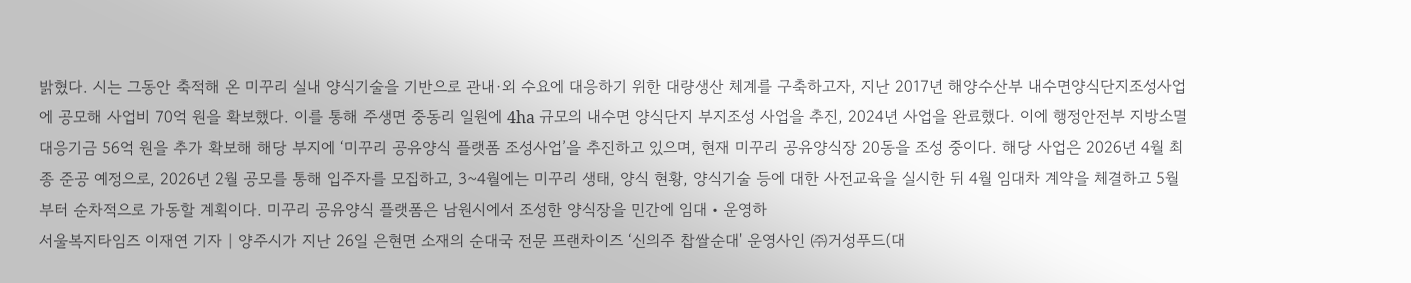밝혔다. 시는 그동안 축적해 온 미꾸리 실내 양식기술을 기반으로 관내·외 수요에 대응하기 위한 대량생산 체계를 구축하고자, 지난 2017년 해양수산부 내수면양식단지조성사업에 공모해 사업비 70억 원을 확보했다. 이를 통해 주생면 중동리 일원에 4ha 규모의 내수면 양식단지 부지조성 사업을 추진, 2024년 사업을 완료했다. 이에 행정안전부 지방소멸대응기금 56억 원을 추가 확보해 해당 부지에 ‘미꾸리 공유양식 플랫폼 조성사업’을 추진하고 있으며, 현재 미꾸리 공유양식장 20동을 조성 중이다. 해당 사업은 2026년 4월 최종 준공 예정으로, 2026년 2월 공모를 통해 입주자를 모집하고, 3~4월에는 미꾸리 생태, 양식 현황, 양식기술 등에 대한 사전교육을 실시한 뒤 4월 임대차 계약을 체결하고 5월부터 순차적으로 가동할 계획이다. 미꾸리 공유양식 플랫폼은 남원시에서 조성한 양식장을 민간에 임대・운영하
서울복지타임즈 이재연 기자 | 양주시가 지난 26일 은현면 소재의 순대국 전문 프랜차이즈 ‘신의주 찹쌀순대' 운영사인 ㈜거성푸드(대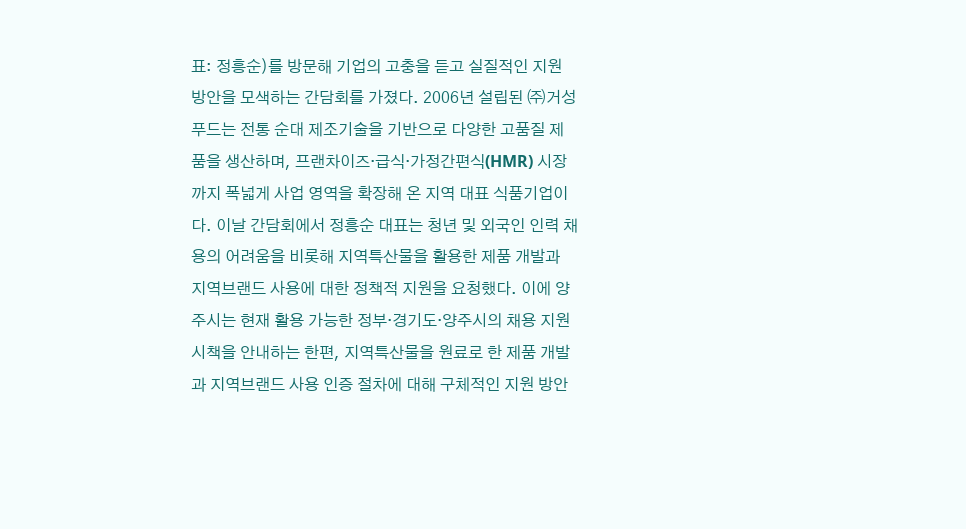표: 정흥순)를 방문해 기업의 고충을 듣고 실질적인 지원 방안을 모색하는 간담회를 가졌다. 2006년 설립된 ㈜거성푸드는 전통 순대 제조기술을 기반으로 다양한 고품질 제품을 생산하며, 프랜차이즈·급식·가정간편식(HMR) 시장까지 폭넓게 사업 영역을 확장해 온 지역 대표 식품기업이다. 이날 간담회에서 정흥순 대표는 청년 및 외국인 인력 채용의 어려움을 비롯해 지역특산물을 활용한 제품 개발과 지역브랜드 사용에 대한 정책적 지원을 요청했다. 이에 양주시는 현재 활용 가능한 정부·경기도·양주시의 채용 지원 시책을 안내하는 한편, 지역특산물을 원료로 한 제품 개발과 지역브랜드 사용 인증 절차에 대해 구체적인 지원 방안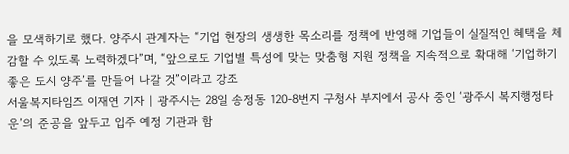을 모색하기로 했다. 양주시 관계자는 “기업 현장의 생생한 목소리를 정책에 반영해 기업들이 실질적인 혜택을 체감할 수 있도록 노력하겠다”며, “앞으로도 기업별 특성에 맞는 맞춤형 지원 정책을 지속적으로 확대해 ‘기업하기 좋은 도시 양주’를 만들어 나갈 것”이라고 강조
서울복지타임즈 이재연 기자 | 광주시는 28일 송정동 120-8번지 구청사 부지에서 공사 중인 ‘광주시 복지행정타운’의 준공을 앞두고 입주 예정 기관과 함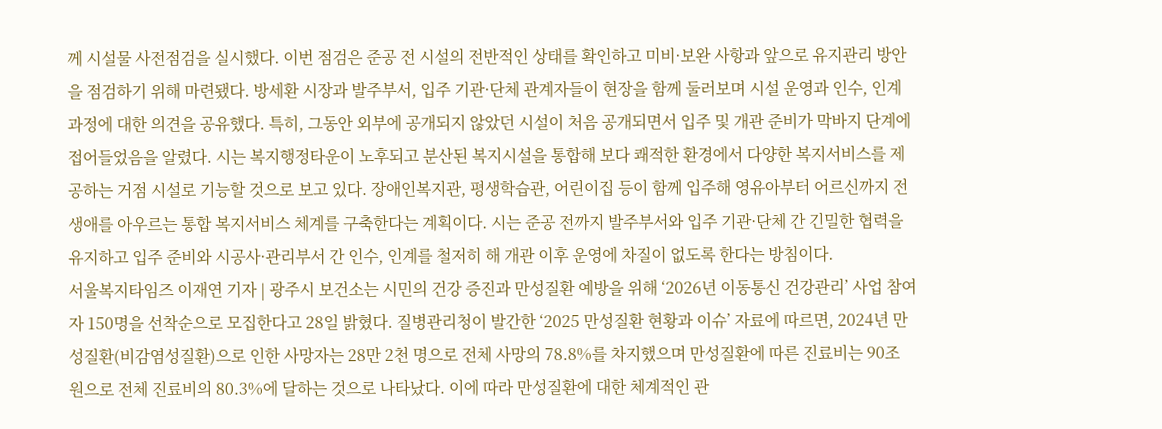께 시설물 사전점검을 실시했다. 이번 점검은 준공 전 시설의 전반적인 상태를 확인하고 미비·보완 사항과 앞으로 유지관리 방안을 점검하기 위해 마련됐다. 방세환 시장과 발주부서, 입주 기관·단체 관계자들이 현장을 함께 둘러보며 시설 운영과 인수, 인계 과정에 대한 의견을 공유했다. 특히, 그동안 외부에 공개되지 않았던 시설이 처음 공개되면서 입주 및 개관 준비가 막바지 단계에 접어들었음을 알렸다. 시는 복지행정타운이 노후되고 분산된 복지시설을 통합해 보다 쾌적한 환경에서 다양한 복지서비스를 제공하는 거점 시설로 기능할 것으로 보고 있다. 장애인복지관, 평생학습관, 어린이집 등이 함께 입주해 영유아부터 어르신까지 전 생애를 아우르는 통합 복지서비스 체계를 구축한다는 계획이다. 시는 준공 전까지 발주부서와 입주 기관·단체 간 긴밀한 협력을 유지하고 입주 준비와 시공사·관리부서 간 인수, 인계를 철저히 해 개관 이후 운영에 차질이 없도록 한다는 방침이다.
서울복지타임즈 이재연 기자 | 광주시 보건소는 시민의 건강 증진과 만성질환 예방을 위해 ‘2026년 이동통신 건강관리’ 사업 참여자 150명을 선착순으로 모집한다고 28일 밝혔다. 질병관리청이 발간한 ‘2025 만성질환 현황과 이슈’ 자료에 따르면, 2024년 만성질환(비감염성질환)으로 인한 사망자는 28만 2천 명으로 전체 사망의 78.8%를 차지했으며 만성질환에 따른 진료비는 90조 원으로 전체 진료비의 80.3%에 달하는 것으로 나타났다. 이에 따라 만성질환에 대한 체계적인 관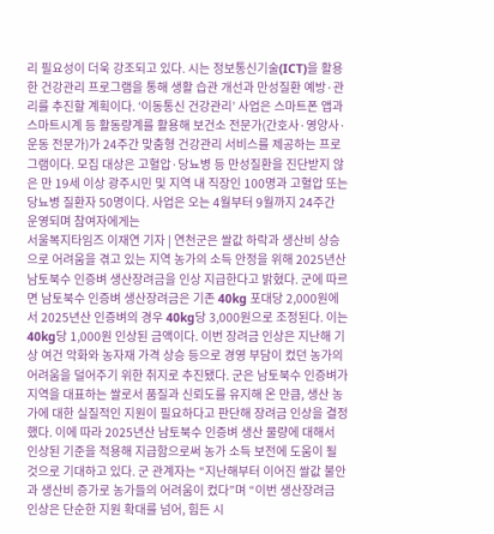리 필요성이 더욱 강조되고 있다. 시는 정보통신기술(ICT)을 활용한 건강관리 프로그램을 통해 생활 습관 개선과 만성질환 예방·관리를 추진할 계획이다. ‘이동통신 건강관리’ 사업은 스마트폰 앱과 스마트시계 등 활동량계를 활용해 보건소 전문가(간호사·영양사·운동 전문가)가 24주간 맞춤형 건강관리 서비스를 제공하는 프로그램이다. 모집 대상은 고혈압·당뇨병 등 만성질환을 진단받지 않은 만 19세 이상 광주시민 및 지역 내 직장인 100명과 고혈압 또는 당뇨병 질환자 50명이다. 사업은 오는 4월부터 9월까지 24주간 운영되며 참여자에게는
서울복지타임즈 이재연 기자 | 연천군은 쌀값 하락과 생산비 상승으로 어려움을 겪고 있는 지역 농가의 소득 안정을 위해 2025년산 남토북수 인증벼 생산장려금을 인상 지급한다고 밝혔다. 군에 따르면 남토북수 인증벼 생산장려금은 기존 40kg 포대당 2,000원에서 2025년산 인증벼의 경우 40kg당 3,000원으로 조정된다. 이는 40kg당 1,000원 인상된 금액이다. 이번 장려금 인상은 지난해 기상 여건 악화와 농자재 가격 상승 등으로 경영 부담이 컸던 농가의 어려움을 덜어주기 위한 취지로 추진됐다. 군은 남토북수 인증벼가 지역을 대표하는 쌀로서 품질과 신뢰도를 유지해 온 만큼, 생산 농가에 대한 실질적인 지원이 필요하다고 판단해 장려금 인상을 결정했다. 이에 따라 2025년산 남토북수 인증벼 생산 물량에 대해서 인상된 기준을 적용해 지급함으로써 농가 소득 보전에 도움이 될 것으로 기대하고 있다. 군 관계자는 “지난해부터 이어진 쌀값 불안과 생산비 증가로 농가들의 어려움이 컸다”며 “이번 생산장려금 인상은 단순한 지원 확대를 넘어, 힘든 시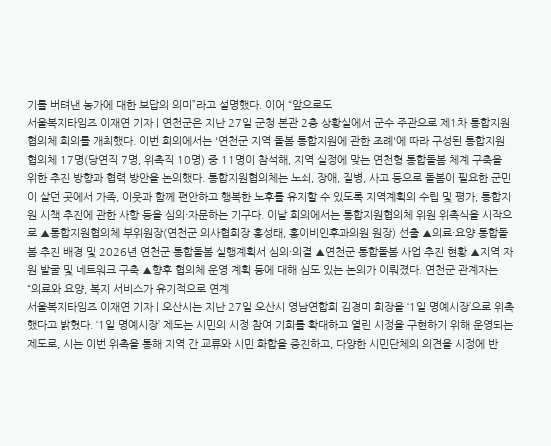기를 버텨낸 농가에 대한 보답의 의미”라고 설명했다. 이어 “앞으로도
서울복지타임즈 이재연 기자 | 연천군은 지난 27일 군청 본관 2층 상황실에서 군수 주관으로 제1차 통합지원협의체 회의를 개최했다. 이번 회의에서는 '연천군 지역 돌봄 통합지원에 관한 조례'에 따라 구성된 통합지원협의체 17명(당연직 7명, 위촉직 10명) 중 11명이 참석해, 지역 실정에 맞는 연천형 통합돌봄 체계 구축을 위한 추진 방향과 협력 방안을 논의했다. 통합지원협의체는 노쇠, 장애, 질병, 사고 등으로 돌봄이 필요한 군민이 살던 곳에서 가족, 이웃과 함께 편안하고 행복한 노후를 유지할 수 있도록 지역계획의 수립 및 평가, 통합지원 시책 추진에 관한 사항 등을 심의·자문하는 기구다. 이날 회의에서는 통합지원협의체 위원 위촉식을 시작으로 ▲통합지원협의체 부위원장(연천군 의사협회장 홍성태, 홍이비인후과의원 원장) 선출 ▲의료·요양 통합돌봄 추진 배경 및 2026년 연천군 통합돌봄 실행계획서 심의·의결 ▲연천군 통합돌봄 사업 추진 현황 ▲지역 자원 발굴 및 네트워크 구축 ▲향후 협의체 운영 계획 등에 대해 심도 있는 논의가 이뤄졌다. 연천군 관계자는 “의료와 요양, 복지 서비스가 유기적으로 연계
서울복지타임즈 이재연 기자 | 오산시는 지난 27일 오산시 영남연합회 김경미 회장을 ‘1일 명예시장’으로 위촉했다고 밝혔다. ‘1일 명예시장’ 제도는 시민의 시정 참여 기회를 확대하고 열린 시정을 구현하기 위해 운영되는 제도로, 시는 이번 위촉을 통해 지역 간 교류와 시민 화합을 증진하고, 다양한 시민단체의 의견을 시정에 반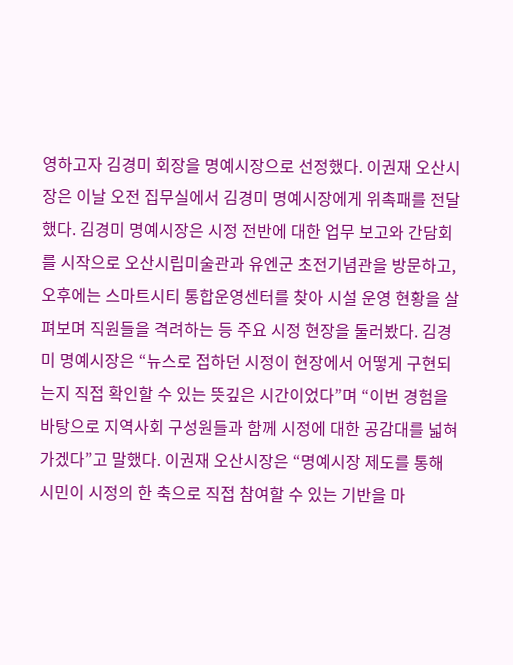영하고자 김경미 회장을 명예시장으로 선정했다. 이권재 오산시장은 이날 오전 집무실에서 김경미 명예시장에게 위촉패를 전달했다. 김경미 명예시장은 시정 전반에 대한 업무 보고와 간담회를 시작으로 오산시립미술관과 유엔군 초전기념관을 방문하고, 오후에는 스마트시티 통합운영센터를 찾아 시설 운영 현황을 살펴보며 직원들을 격려하는 등 주요 시정 현장을 둘러봤다. 김경미 명예시장은 “뉴스로 접하던 시정이 현장에서 어떻게 구현되는지 직접 확인할 수 있는 뜻깊은 시간이었다”며 “이번 경험을 바탕으로 지역사회 구성원들과 함께 시정에 대한 공감대를 넓혀가겠다”고 말했다. 이권재 오산시장은 “명예시장 제도를 통해 시민이 시정의 한 축으로 직접 참여할 수 있는 기반을 마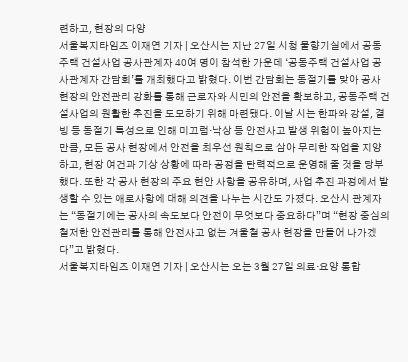련하고, 현장의 다양
서울복지타임즈 이재연 기자 | 오산시는 지난 27일 시청 물향기실에서 공동주택 건설사업 공사관계자 40여 명이 참석한 가운데 ‘공동주택 건설사업 공사관계자 간담회’를 개최했다고 밝혔다. 이번 간담회는 동절기를 맞아 공사 현장의 안전관리 강화를 통해 근로자와 시민의 안전을 확보하고, 공동주택 건설사업의 원활한 추진을 도모하기 위해 마련됐다. 이날 시는 한파와 강설, 결빙 등 동절기 특성으로 인해 미끄럼·낙상 등 안전사고 발생 위험이 높아지는 만큼, 모든 공사 현장에서 안전을 최우선 원칙으로 삼아 무리한 작업을 지양하고, 현장 여건과 기상 상황에 따라 공정을 탄력적으로 운영해 줄 것을 당부했다. 또한 각 공사 현장의 주요 현안 사항을 공유하며, 사업 추진 과정에서 발생할 수 있는 애로사항에 대해 의견을 나누는 시간도 가졌다. 오산시 관계자는 “동절기에는 공사의 속도보다 안전이 무엇보다 중요하다”며 “현장 중심의 철저한 안전관리를 통해 안전사고 없는 겨울철 공사 현장을 만들어 나가겠다”고 밝혔다.
서울복지타임즈 이재연 기자 | 오산시는 오는 3월 27일 의료·요양 통합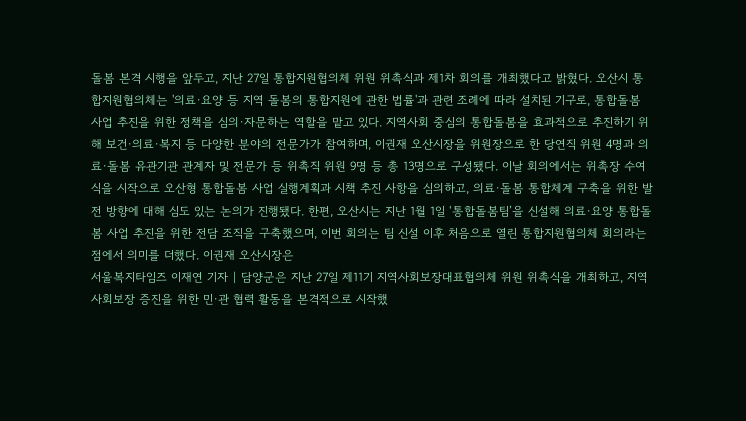돌봄 본격 시행을 앞두고, 지난 27일 통합지원협의체 위원 위촉식과 제1차 회의를 개최했다고 밝혔다. 오산시 통합지원협의체는 '의료·요양 등 지역 돌봄의 통합지원에 관한 법률'과 관련 조례에 따라 설치된 기구로, 통합돌봄 사업 추진을 위한 정책을 심의·자문하는 역할을 맡고 있다. 지역사회 중심의 통합돌봄을 효과적으로 추진하기 위해 보건·의료·복지 등 다양한 분야의 전문가가 참여하며, 이권재 오산시장을 위원장으로 한 당연직 위원 4명과 의료·돌봄 유관기관 관계자 및 전문가 등 위촉직 위원 9명 등 총 13명으로 구성됐다. 이날 회의에서는 위촉장 수여식을 시작으로 오산형 통합돌봄 사업 실행계획과 시책 추진 사항을 심의하고, 의료·돌봄 통합체계 구축을 위한 발전 방향에 대해 심도 있는 논의가 진행됐다. 한편, 오산시는 지난 1월 1일 ‘통합돌봄팀’을 신설해 의료·요양 통합돌봄 사업 추진을 위한 전담 조직을 구축했으며, 이번 회의는 팀 신설 이후 처음으로 열린 통합지원협의체 회의라는 점에서 의미를 더했다. 이권재 오산시장은
서울복지타임즈 이재연 기자 | 담양군은 지난 27일 제11기 지역사회보장대표협의체 위원 위촉식을 개최하고, 지역사회보장 증진을 위한 민·관 협력 활동을 본격적으로 시작했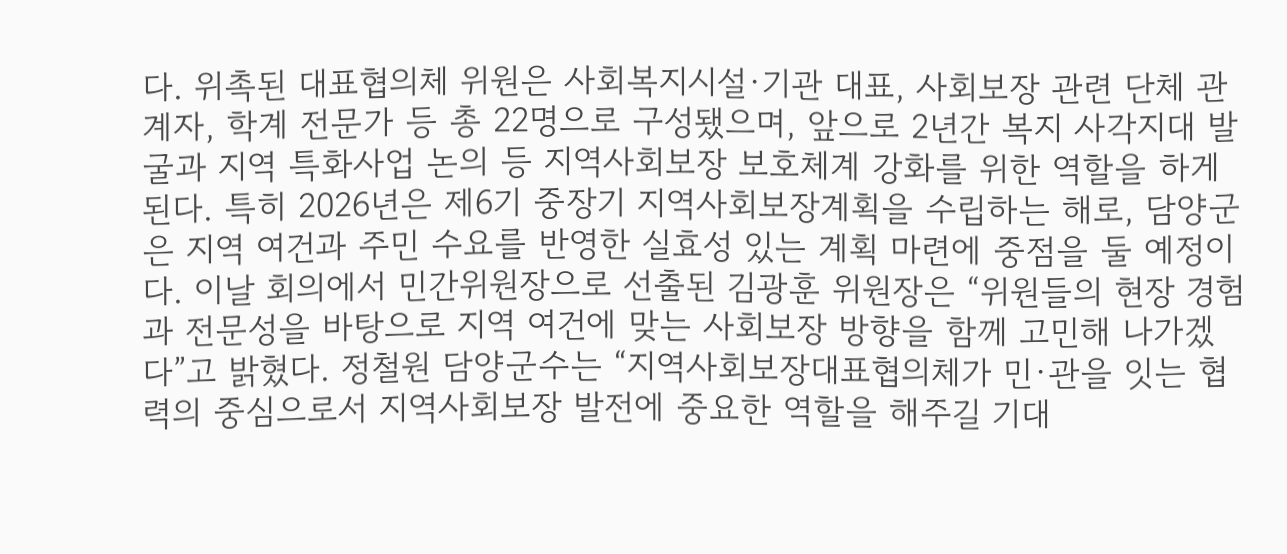다. 위촉된 대표협의체 위원은 사회복지시설·기관 대표, 사회보장 관련 단체 관계자, 학계 전문가 등 총 22명으로 구성됐으며, 앞으로 2년간 복지 사각지대 발굴과 지역 특화사업 논의 등 지역사회보장 보호체계 강화를 위한 역할을 하게 된다. 특히 2026년은 제6기 중장기 지역사회보장계획을 수립하는 해로, 담양군은 지역 여건과 주민 수요를 반영한 실효성 있는 계획 마련에 중점을 둘 예정이다. 이날 회의에서 민간위원장으로 선출된 김광훈 위원장은 “위원들의 현장 경험과 전문성을 바탕으로 지역 여건에 맞는 사회보장 방향을 함께 고민해 나가겠다”고 밝혔다. 정철원 담양군수는 “지역사회보장대표협의체가 민·관을 잇는 협력의 중심으로서 지역사회보장 발전에 중요한 역할을 해주길 기대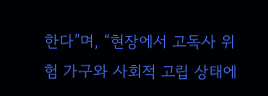한다”며, “현장에서 고독사 위험 가구와 사회적 고립 상태에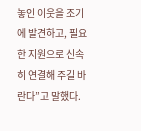놓인 이웃을 조기에 발견하고, 필요한 지원으로 신속히 연결해 주길 바란다”고 말했다.